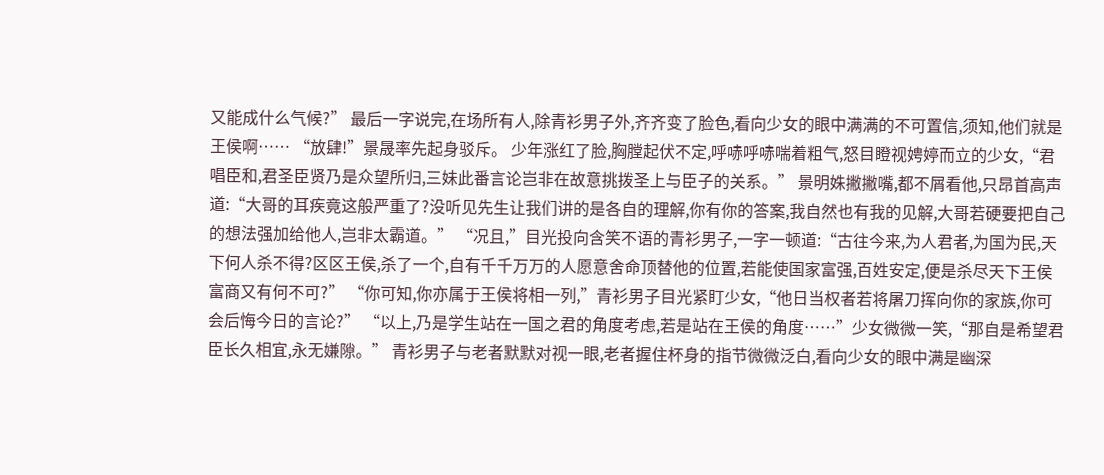又能成什么气候?” 最后一字说完,在场所有人,除青衫男子外,齐齐变了脸色,看向少女的眼中满满的不可置信,须知,他们就是王侯啊…… “放肆!”景晟率先起身驳斥。 少年涨红了脸,胸膛起伏不定,呼哧呼哧喘着粗气,怒目瞪视娉婷而立的少女,“君唱臣和,君圣臣贤乃是众望所归,三妹此番言论岂非在故意挑拨圣上与臣子的关系。” 景明姝撇撇嘴,都不屑看他,只昂首高声道:“大哥的耳疾竟这般严重了?没听见先生让我们讲的是各自的理解,你有你的答案,我自然也有我的见解,大哥若硬要把自己的想法强加给他人,岂非太霸道。” “况且,”目光投向含笑不语的青衫男子,一字一顿道:“古往今来,为人君者,为国为民,天下何人杀不得?区区王侯,杀了一个,自有千千万万的人愿意舍命顶替他的位置,若能使国家富强,百姓安定,便是杀尽天下王侯富商又有何不可?” “你可知,你亦属于王侯将相一列,”青衫男子目光紧盯少女,“他日当权者若将屠刀挥向你的家族,你可会后悔今日的言论?” “以上,乃是学生站在一国之君的角度考虑,若是站在王侯的角度……”少女微微一笑,“那自是希望君臣长久相宜,永无嫌隙。” 青衫男子与老者默默对视一眼,老者握住杯身的指节微微泛白,看向少女的眼中满是幽深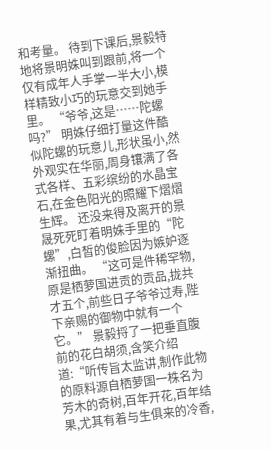和考量。 待到下课后,景毅特地将景明姝叫到跟前,将一个仅有成年人手掌一半大小,模样精致小巧的玩意交到她手里。 “爷爷,这是……陀螺吗?” 明姝仔细打量这件酷似陀螺的玩意儿,形状虽小,然外观实在华丽,周身镶满了各式各样、五彩缤纷的水晶宝石,在金色阳光的照耀下熠熠生辉。 还没来得及离开的景晟死死盯着明姝手里的“陀螺”,白皙的俊脸因为嫉妒逐渐扭曲。 “这可是件稀罕物,原是栖萝国进贡的贡品,拢共才五个,前些日子爷爷过寿,陛下亲赐的御物中就有一个它。” 景毅捋了一把垂直腹前的花白胡须,含笑介绍道:“听传旨太监讲,制作此物的原料源自栖萝国一株名为芳木的奇树,百年开花,百年结果,尤其有着与生俱来的冷香,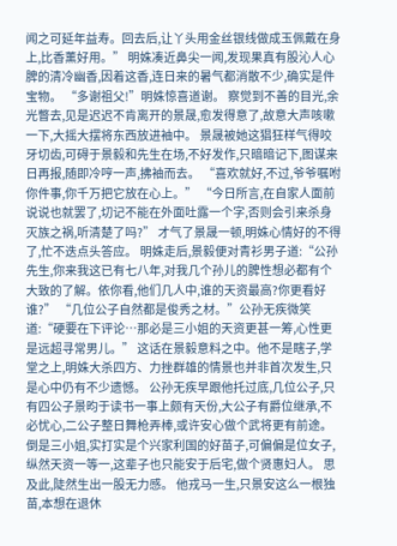闻之可延年益寿。回去后,让丫头用金丝银线做成玉佩戴在身上,比香薰好用。” 明姝凑近鼻尖一闻,发现果真有股沁人心脾的清冷幽香,因着这香,连日来的暑气都消散不少,确实是件宝物。 “多谢祖父!”明姝惊喜道谢。 察觉到不善的目光,余光瞥去,见是迟迟不肯离开的景晟,愈发得意了,故意大声咳嗽一下,大摇大摆将东西放进袖中。 景晟被她这猖狂样气得咬牙切齿,可碍于景毅和先生在场,不好发作,只暗暗记下,图谋来日再报,随即冷哼一声,拂袖而去。 “喜欢就好,不过,爷爷嘱咐你件事,你千万把它放在心上。” “今日所言,在自家人面前说说也就罢了,切记不能在外面吐露一个字,否则会引来杀身灭族之祸,听清楚了吗?” 才气了景晟一顿,明姝心情好的不得了,忙不迭点头答应。 明姝走后,景毅便对青衫男子道:“公孙先生,你来我这已有七八年,对我几个孙儿的脾性想必都有个大致的了解。依你看,他们几人中,谁的天资最高?你更看好谁?” “几位公子自然都是俊秀之材。”公孙无疾微笑道:“硬要在下评论…那必是三小姐的天资更甚一筹,心性更是远超寻常男儿。” 这话在景毅意料之中。他不是瞎子,学堂之上,明姝大杀四方、力挫群雄的情景也并非首次发生,只是心中仍有不少遗憾。 公孙无疾早跟他托过底,几位公子,只有四公子景昀于读书一事上颇有天份,大公子有爵位继承,不必忧心,二公子整日舞枪弄棒,或许安心做个武将更有前途。 倒是三小姐,实打实是个兴家利国的好苗子,可偏偏是位女子,纵然天资一等一,这辈子也只能安于后宅,做个贤惠妇人。 思及此,陡然生出一股无力感。 他戎马一生,只景安这么一根独苗,本想在退休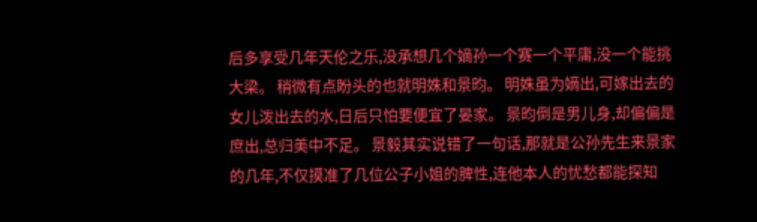后多享受几年天伦之乐,没承想几个嫡孙一个赛一个平庸,没一个能挑大梁。 稍微有点盼头的也就明姝和景昀。 明姝虽为嫡出,可嫁出去的女儿泼出去的水,日后只怕要便宜了晏家。 景昀倒是男儿身,却偏偏是庶出,总归美中不足。 景毅其实说错了一句话,那就是公孙先生来景家的几年,不仅摸准了几位公子小姐的脾性,连他本人的忧愁都能探知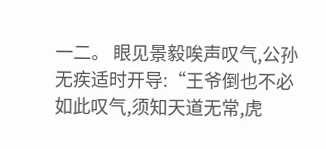一二。 眼见景毅唉声叹气,公孙无疾适时开导:“王爷倒也不必如此叹气,须知天道无常,虎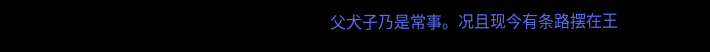父犬子乃是常事。况且现今有条路摆在王